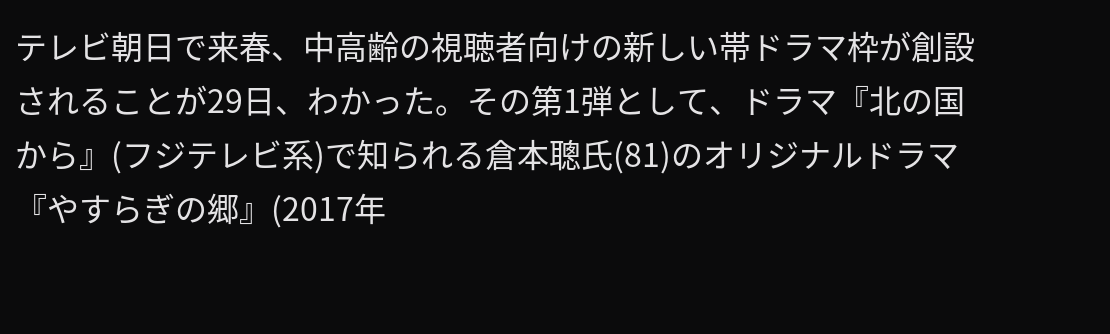テレビ朝日で来春、中高齢の視聴者向けの新しい帯ドラマ枠が創設されることが29日、わかった。その第1弾として、ドラマ『北の国から』(フジテレビ系)で知られる倉本聰氏(81)のオリジナルドラマ『やすらぎの郷』(2017年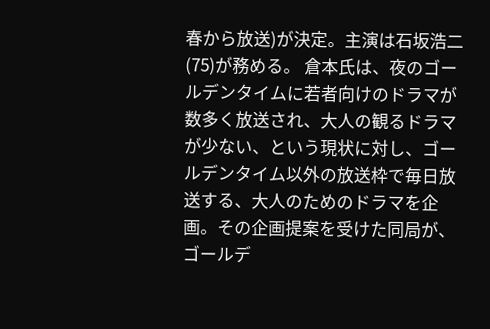春から放送)が決定。主演は石坂浩二(75)が務める。 倉本氏は、夜のゴールデンタイムに若者向けのドラマが数多く放送され、大人の観るドラマが少ない、という現状に対し、ゴールデンタイム以外の放送枠で毎日放送する、大人のためのドラマを企画。その企画提案を受けた同局が、ゴールデ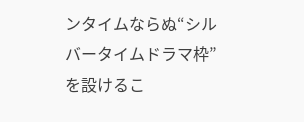ンタイムならぬ“シルバータイムドラマ枠”を設けるこ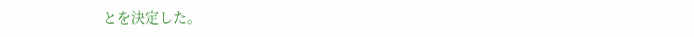とを決定した。